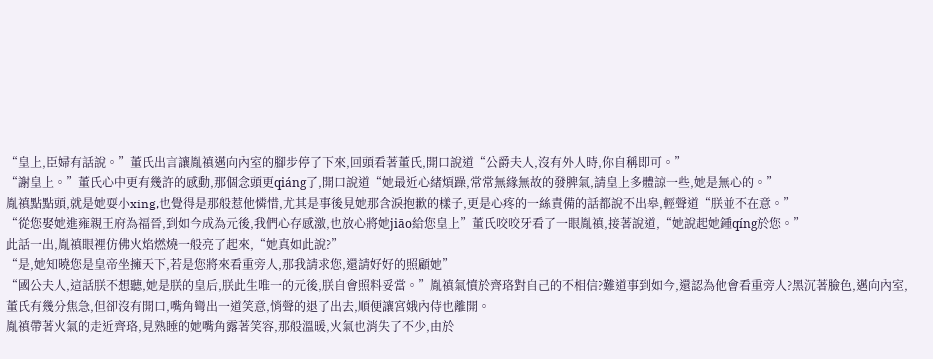“皇上,臣婦有話說。”董氏出言讓胤禛邁向內室的腳步停了下來,回頭看著董氏,開口說道“公爵夫人,沒有外人時,你自稱即可。”
“謝皇上。”董氏心中更有幾許的感動,那個念頭更qiáng了,開口說道“她最近心緒煩躁,常常無緣無故的發脾氣,請皇上多體諒一些,她是無心的。”
胤禛點點頭,就是她耍小xing,也覺得是那般惹他憐惜,尤其是事後見她那含淚抱歉的樣子,更是心疼的一絲責備的話都說不出皋,輕聲道“朕並不在意。”
“從您娶她進雍親王府為福晉,到如今成為元後,我們心存感激,也放心將她jiāo給您皇上”董氏咬咬牙看了一眼胤禛,接著說道,“她說起她鍾qíng於您。”
此話一出,胤禛眼裡仿佛火焰燃燒一般亮了起來,“她真如此說?”
“是,她知曉您是皇帝坐擁天下,若是您將來看重旁人,那我請求您,還請好好的照顧她”
“國公夫人,這話朕不想聽,她是朕的皇后,朕此生唯一的元後,朕自會照料妥當。”胤禛氣憤於齊珞對自己的不相信?難道事到如今,還認為他會看重旁人?黑沉著臉色,邁向內室,董氏有幾分焦急,但卻沒有開口,嘴角彎出一道笑意,悄聲的退了出去,順便讓宮娥內侍也離開。
胤禛帶著火氣的走近齊珞,見熟睡的她嘴角露著笑容,那般溫暖,火氣也消失了不少,由於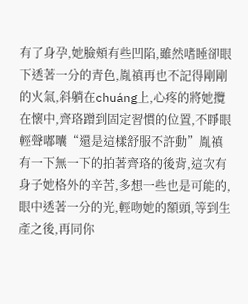有了身孕,她臉頰有些凹陷,雖然嗜睡卻眼下透著一分的青色,胤禛再也不記得剛剛的火氣,斜躺在chuáng上,心疼的將她攬在懷中,齊珞蹭到固定習慣的位置,不睜眼輕聲嘟囔“還是這樣舒服不許動”胤禛有一下無一下的拍著齊珞的後背,這次有身子她格外的辛苦,多想一些也是可能的,眼中透著一分的光,輕吻她的額頭,等到生產之後,再同你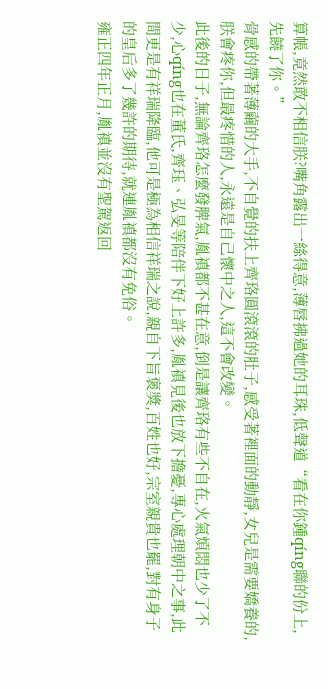算帳,竟然敢不相信朕?嘴角露出一絲得意,薄唇拂過她的耳珠,低聲道“看在你鍾qíng聯的份上,先饒了你。”
骨感的帶著薄繭的大手,不自覺的扶上齊珞圓滾滾的肚子,感受著裡面的動靜,女兒是需要嬌養的,朕會疼你,但最疼惜的人,永遠是自己懷中之人,這不會改變。
此後的日子,無論齊珞怎麼發脾氣,胤禛都不甚在意,倒是讓齊珞有些不自在,火氣煩悶也少了不少,心qíng也在董氏,齊珏、弘旻等陪伴下好上許多,胤禛見後也放下擔憂,專心處理朝中之事,此間更是有祥瑞降臨,他可是極為相信祥瑞之說,親自下旨褒獎,百姓也好,宗室親貴也罷,對有身子的皇后多了幾許的期待,就連胤禛都沒有免俗。
雍正四年正月,胤禛並沒有聖駕返回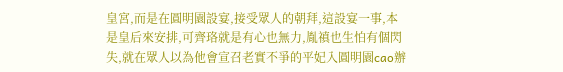皇宮,而是在圓明園設宴,接受眾人的朝拜,這設宴一事,本是皇后來安排,可齊珞就是有心也無力,胤禛也生怕有個閃失,就在眾人以為他會宣召老實不爭的平妃入圓明園cao辦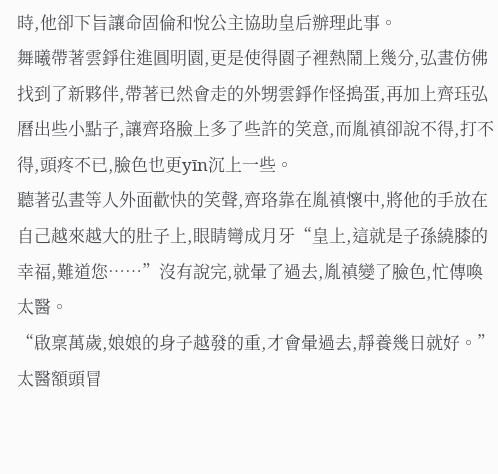時,他卻下旨讓命固倫和悅公主協助皇后辦理此事。
舞曦帶著雲錚住進圓明園,更是使得園子裡熱鬧上幾分,弘晝仿佛找到了新夥伴,帶著已然會走的外甥雲錚作怪搗蛋,再加上齊珏弘曆出些小點子,讓齊珞臉上多了些許的笑意,而胤禛卻說不得,打不得,頭疼不已,臉色也更yīn沉上一些。
聽著弘晝等人外面歡快的笑聲,齊珞靠在胤禛懷中,將他的手放在自己越來越大的肚子上,眼睛彎成月牙“皇上,這就是子孫繞膝的幸福,難道您……”沒有說完,就暈了過去,胤禛變了臉色,忙傳喚太醫。
“啟稟萬歲,娘娘的身子越發的重,才會暈過去,靜養幾日就好。”太醫額頭冒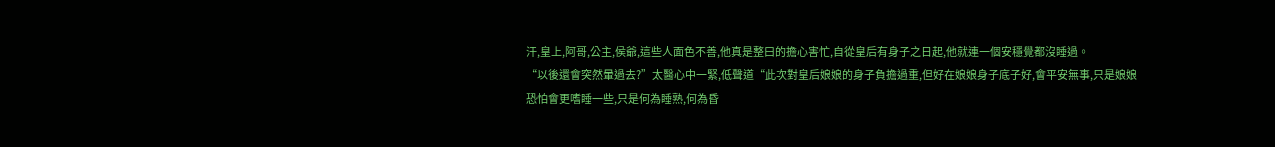汗,皇上,阿哥,公主,侯爺,這些人面色不善,他真是整曰的擔心害忙,自從皇后有身子之日起,他就連一個安穩覺都沒睡過。
“以後還會突然暈過去?”太醫心中一緊,低聲道“此次對皇后娘娘的身子負擔過重,但好在娘娘身子底子好,會平安無事,只是娘娘恐怕會更嗜睡一些,只是何為睡熟,何為昏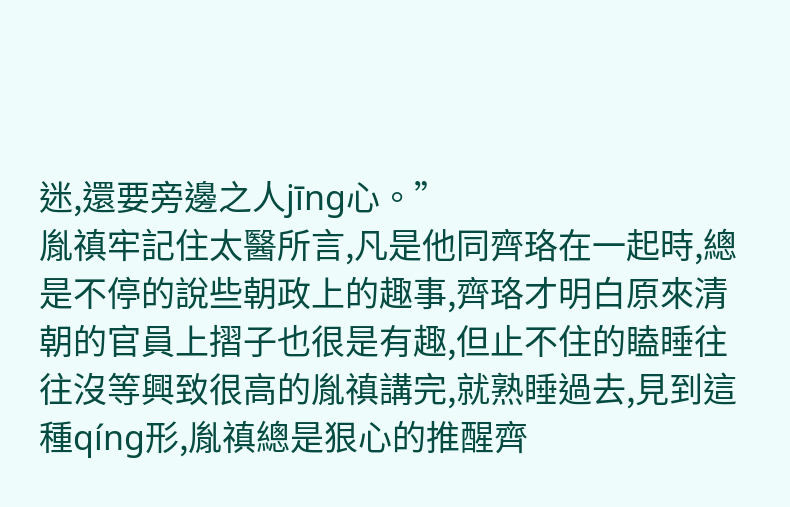迷,還要旁邊之人jīng心。”
胤禛牢記住太醫所言,凡是他同齊珞在一起時,總是不停的說些朝政上的趣事,齊珞才明白原來清朝的官員上摺子也很是有趣,但止不住的瞌睡往往沒等興致很高的胤禛講完,就熟睡過去,見到這種qíng形,胤禛總是狠心的推醒齊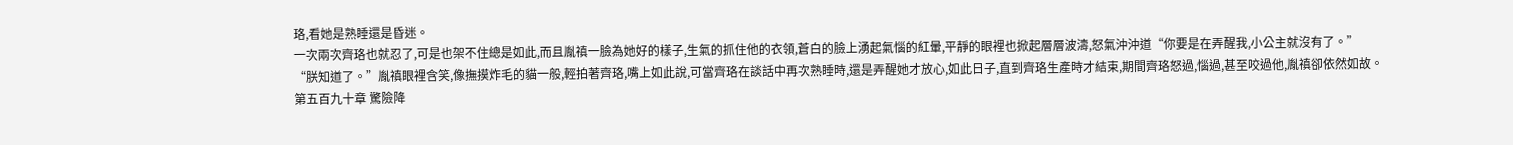珞,看她是熟睡還是昏迷。
一次兩次齊珞也就忍了,可是也架不住總是如此,而且胤禛一臉為她好的樣子,生氣的抓住他的衣領,蒼白的臉上湧起氣惱的紅暈,平靜的眼裡也掀起層層波濤,怒氣沖沖道“你要是在弄醒我,小公主就沒有了。”
“朕知道了。”胤禛眼裡含笑,像撫摸炸毛的貓一般,輕拍著齊珞,嘴上如此說,可當齊珞在談話中再次熟睡時,還是弄醒她才放心,如此日子,直到齊珞生產時才結束,期間齊珞怒過,惱過,甚至咬過他,胤禛卻依然如故。
第五百九十章 驚險降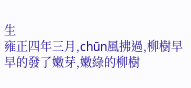生
雍正四年三月,chūn風拂過,柳樹早早的發了嫩芽,嫩綠的柳樹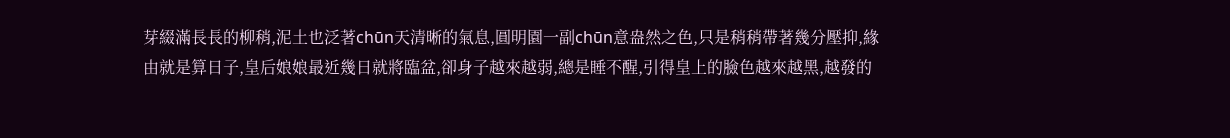芽綴滿長長的柳稍,泥土也泛著chūn天清晰的氣息,圓明園一副chūn意盎然之色,只是稍稍帶著幾分壓抑,緣由就是算日子,皇后娘娘最近幾日就將臨盆,卻身子越來越弱,總是睡不醒,引得皇上的臉色越來越黑,越發的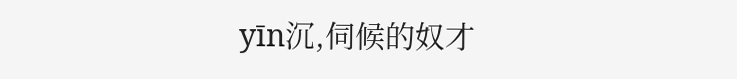yīn沉,伺候的奴才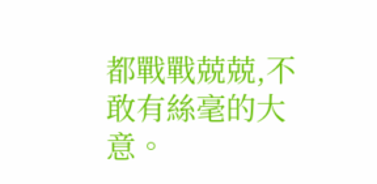都戰戰兢兢,不敢有絲毫的大意。